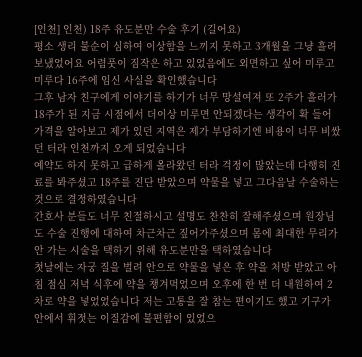[인천] 인천) 18주 유도분만 수술 후기 (길어요)
평소 생리 불순이 심하여 이상함을 느끼지 못하고 3개월을 그냥 흘려보냈었어요 어렴풋이 짐작은 하고 있었음에도 외면하고 싶어 미루고 미루다 16주에 임신 사실을 확인했습니다
그후 남자 친구에게 이야기를 하기가 너무 망설여져 또 2주가 흘러가 18주가 된 지금 시점에서 더이상 미루면 안되겠다는 생각이 확 들어 가격을 알아보고 제가 있던 지역은 제가 부담하기엔 비용이 너무 비쌌던 터라 인천까지 오게 되었습니다
예약도 하지 못하고 급하게 올라왔던 터라 걱정이 많았는데 다행히 진료를 봐주셨고 18주를 진단 받았으며 약물을 넣고 그다음날 수술하는 것으로 결정하였습니다
간호사 분들도 너무 친절하시고 설명도 찬찬히 잘해주셨으며 원장님도 수술 진행에 대하여 차근차근 짚어가주셨으며 몸에 최대한 무리가 안 가는 시술을 택하기 위해 유도분만을 택하였습니다
첫날에는 자궁 질을 벌려 안으로 약물을 넣은 후 약을 처방 받았고 아침 점심 저녁 식후에 약을 챙겨먹었으며 오후에 한 번 더 내원하여 2차로 약을 넣었었습니다 저는 고통을 잘 참는 편이기도 했고 기구가 안에서 휘젓는 이질감에 불편함이 있었으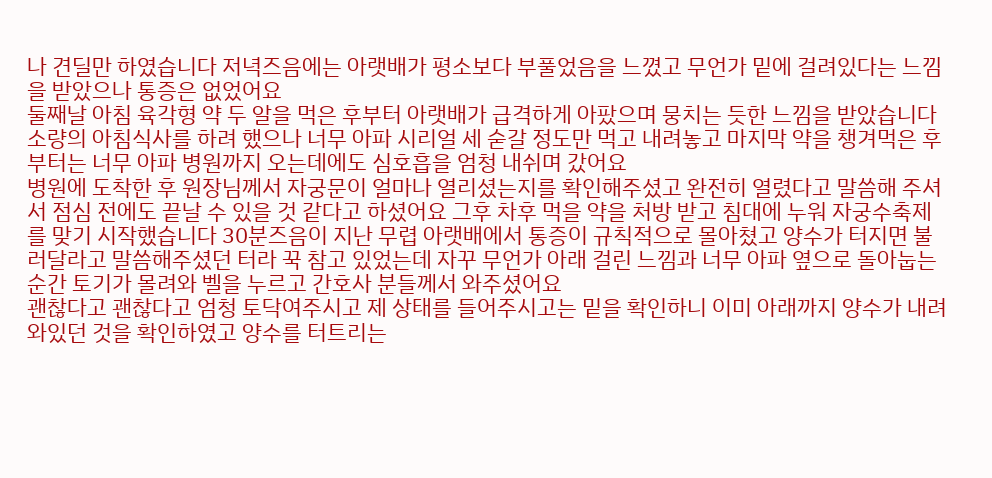나 견딜만 하였습니다 저녁즈음에는 아랫배가 평소보다 부풀었음을 느꼈고 무언가 밑에 걸려있다는 느낌을 받았으나 통증은 없었어요
둘째날 아침 육각형 약 두 알을 먹은 후부터 아랫배가 급격하게 아팠으며 뭉치는 듯한 느낌을 받았습니다 소량의 아침식사를 하려 했으나 너무 아파 시리얼 세 숟갈 정도만 먹고 내려놓고 마지막 약을 챙겨먹은 후부터는 너무 아파 병원까지 오는데에도 심호흡을 엄청 내쉬며 갔어요
병원에 도착한 후 원장님께서 자궁문이 얼마나 열리셨는지를 확인해주셨고 완전히 열렸다고 말씀해 주셔서 점심 전에도 끝날 수 있을 것 같다고 하셨어요 그후 차후 먹을 약을 처방 받고 침대에 누워 자궁수축제를 맞기 시작했습니다 30분즈음이 지난 무렵 아랫배에서 통증이 규칙적으로 몰아쳤고 양수가 터지면 불러달라고 말씀해주셨던 터라 꾹 참고 있었는데 자꾸 무언가 아래 걸린 느낌과 너무 아파 옆으로 돌아눕는 순간 토기가 몰려와 벨을 누르고 간호사 분들께서 와주셨어요
괜찮다고 괜찮다고 엄청 토닥여주시고 제 상태를 들어주시고는 밑을 확인하니 이미 아래까지 양수가 내려와있던 것을 확인하였고 양수를 터트리는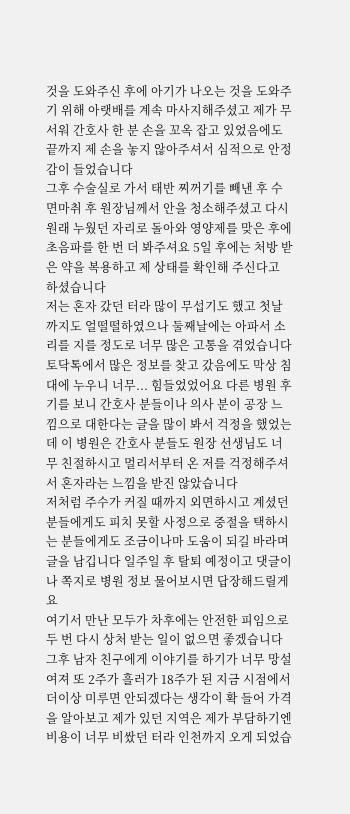것을 도와주신 후에 아기가 나오는 것을 도와주기 위해 아랫배를 계속 마사지해주셨고 제가 무서워 간호사 한 분 손을 꼬옥 잡고 있었음에도 끝까지 제 손을 놓지 않아주셔서 심적으로 안정감이 들었습니다
그후 수술실로 가서 태반 찌꺼기를 빼낸 후 수면마취 후 원장님께서 안을 청소해주셨고 다시 원래 누웠던 자리로 돌아와 영양제를 맞은 후에 초음파를 한 번 더 봐주셔요 5일 후에는 처방 받은 약을 복용하고 제 상태를 확인해 주신다고 하셨습니다
저는 혼자 갔던 터라 많이 무섭기도 했고 첫날까지도 얼떨떨하였으나 둘째날에는 아파서 소리를 지를 정도로 너무 많은 고통을 겪었습니다 토닥톡에서 많은 정보를 찾고 갔음에도 막상 침대에 누우니 너무... 힘들었었어요 다른 병원 후기를 보니 간호사 분들이나 의사 분이 공장 느낌으로 대한다는 글을 많이 봐서 걱정을 했었는데 이 병원은 간호사 분들도 원장 선생님도 너무 친절하시고 멀리서부터 온 저를 걱정해주셔서 혼자라는 느낌을 받진 않았습니다
저처럼 주수가 커질 때까지 외면하시고 계셨던 분들에게도 피치 못할 사정으로 중절을 택하시는 분들에게도 조금이나마 도움이 되길 바라며 글을 남깁니다 일주일 후 탈퇴 예정이고 댓글이나 쪽지로 병원 정보 물어보시면 답장해드릴게요
여기서 만난 모두가 차후에는 안전한 피임으로 두 번 다시 상처 받는 일이 없으면 좋겠습니다
그후 남자 친구에게 이야기를 하기가 너무 망설여져 또 2주가 흘러가 18주가 된 지금 시점에서 더이상 미루면 안되겠다는 생각이 확 들어 가격을 알아보고 제가 있던 지역은 제가 부담하기엔 비용이 너무 비쌌던 터라 인천까지 오게 되었습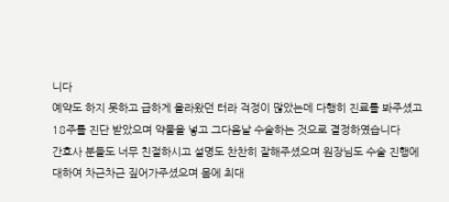니다
예약도 하지 못하고 급하게 올라왔던 터라 걱정이 많았는데 다행히 진료를 봐주셨고 18주를 진단 받았으며 약물을 넣고 그다음날 수술하는 것으로 결정하였습니다
간호사 분들도 너무 친절하시고 설명도 찬찬히 잘해주셨으며 원장님도 수술 진행에 대하여 차근차근 짚어가주셨으며 몸에 최대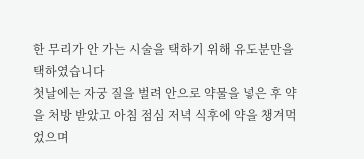한 무리가 안 가는 시술을 택하기 위해 유도분만을 택하였습니다
첫날에는 자궁 질을 벌려 안으로 약물을 넣은 후 약을 처방 받았고 아침 점심 저녁 식후에 약을 챙겨먹었으며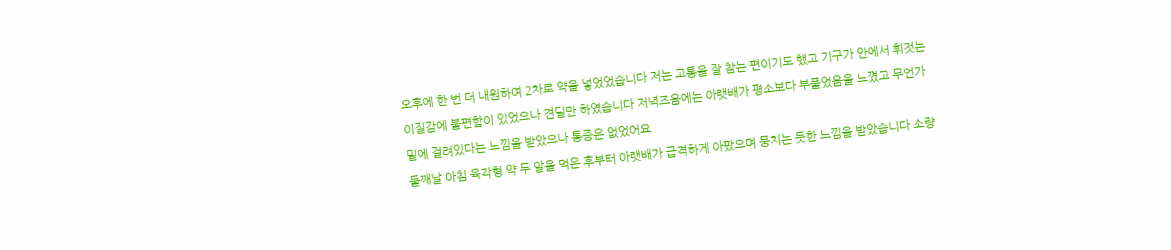오후에 한 번 더 내원하여 2차로 약을 넣었었습니다 저는 고통을 잘 참는 편이기도 했고 기구가 안에서 휘젓는 이질감에 불편함이 있었으나 견딜만 하였습니다 저녁즈음에는 아랫배가 평소보다 부풀었음을 느꼈고 무언가 밑에 걸려있다는 느낌을 받았으나 통증은 없었어요
둘째날 아침 육각형 약 두 알을 먹은 후부터 아랫배가 급격하게 아팠으며 뭉치는 듯한 느낌을 받았습니다 소량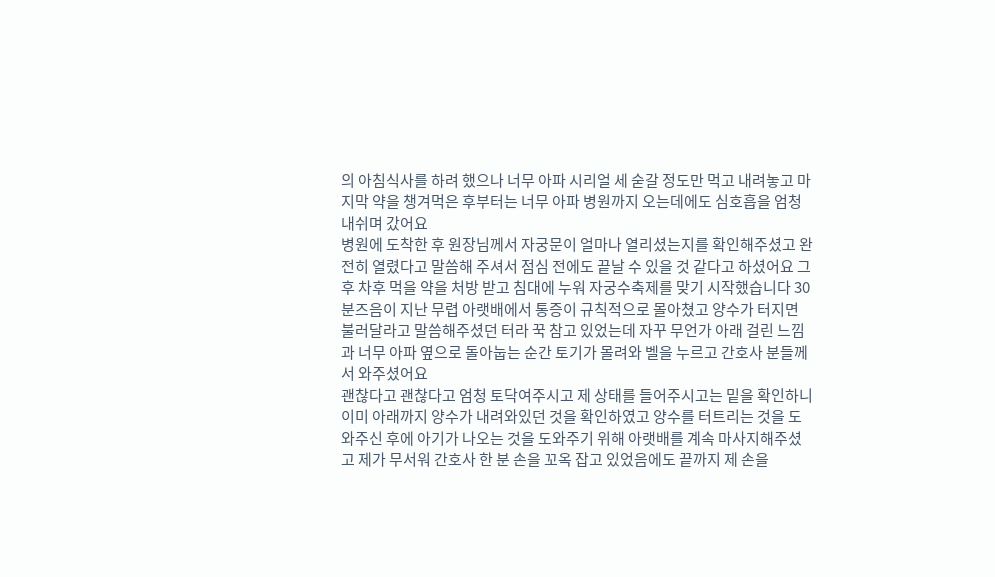의 아침식사를 하려 했으나 너무 아파 시리얼 세 숟갈 정도만 먹고 내려놓고 마지막 약을 챙겨먹은 후부터는 너무 아파 병원까지 오는데에도 심호흡을 엄청 내쉬며 갔어요
병원에 도착한 후 원장님께서 자궁문이 얼마나 열리셨는지를 확인해주셨고 완전히 열렸다고 말씀해 주셔서 점심 전에도 끝날 수 있을 것 같다고 하셨어요 그후 차후 먹을 약을 처방 받고 침대에 누워 자궁수축제를 맞기 시작했습니다 30분즈음이 지난 무렵 아랫배에서 통증이 규칙적으로 몰아쳤고 양수가 터지면 불러달라고 말씀해주셨던 터라 꾹 참고 있었는데 자꾸 무언가 아래 걸린 느낌과 너무 아파 옆으로 돌아눕는 순간 토기가 몰려와 벨을 누르고 간호사 분들께서 와주셨어요
괜찮다고 괜찮다고 엄청 토닥여주시고 제 상태를 들어주시고는 밑을 확인하니 이미 아래까지 양수가 내려와있던 것을 확인하였고 양수를 터트리는 것을 도와주신 후에 아기가 나오는 것을 도와주기 위해 아랫배를 계속 마사지해주셨고 제가 무서워 간호사 한 분 손을 꼬옥 잡고 있었음에도 끝까지 제 손을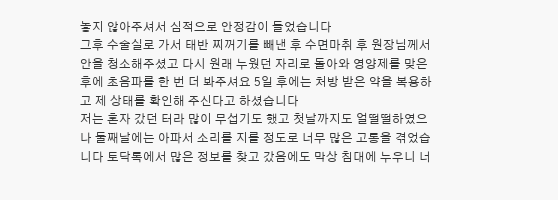놓지 않아주셔서 심적으로 안정감이 들었습니다
그후 수술실로 가서 태반 찌꺼기를 빼낸 후 수면마취 후 원장님께서 안을 청소해주셨고 다시 원래 누웠던 자리로 돌아와 영양제를 맞은 후에 초음파를 한 번 더 봐주셔요 5일 후에는 처방 받은 약을 복용하고 제 상태를 확인해 주신다고 하셨습니다
저는 혼자 갔던 터라 많이 무섭기도 했고 첫날까지도 얼떨떨하였으나 둘째날에는 아파서 소리를 지를 정도로 너무 많은 고통을 겪었습니다 토닥톡에서 많은 정보를 찾고 갔음에도 막상 침대에 누우니 너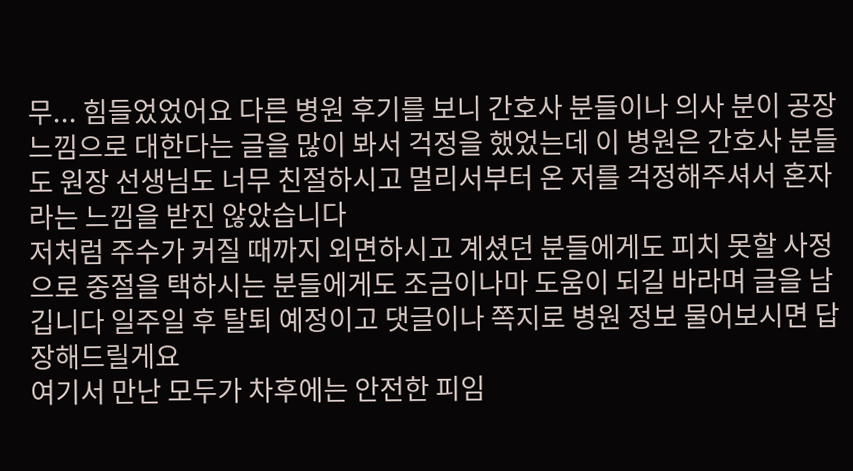무... 힘들었었어요 다른 병원 후기를 보니 간호사 분들이나 의사 분이 공장 느낌으로 대한다는 글을 많이 봐서 걱정을 했었는데 이 병원은 간호사 분들도 원장 선생님도 너무 친절하시고 멀리서부터 온 저를 걱정해주셔서 혼자라는 느낌을 받진 않았습니다
저처럼 주수가 커질 때까지 외면하시고 계셨던 분들에게도 피치 못할 사정으로 중절을 택하시는 분들에게도 조금이나마 도움이 되길 바라며 글을 남깁니다 일주일 후 탈퇴 예정이고 댓글이나 쪽지로 병원 정보 물어보시면 답장해드릴게요
여기서 만난 모두가 차후에는 안전한 피임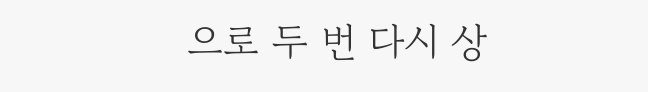으로 두 번 다시 상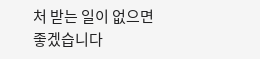처 받는 일이 없으면 좋겠습니다